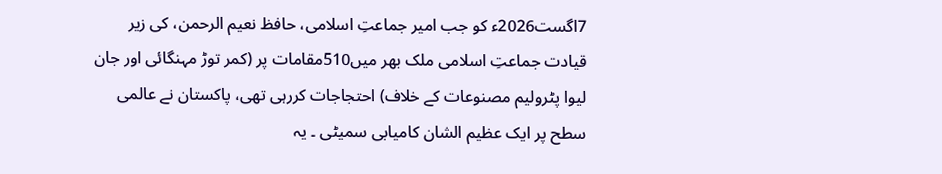7اگست2026ء کو جب امیر جماعتِ اسلامی، حافظ نعیم الرحمن، کی زیر قیادت جماعتِ اسلامی ملک بھر میں510مقامات پر (کمر توڑ مہنگائی اور جان لیوا پٹرولیم مصنوعات کے خلاف) احتجاجات کررہی تھی، پاکستان نے عالمی سطح پر ایک عظیم الشان کامیابی سمیٹی ۔ یہ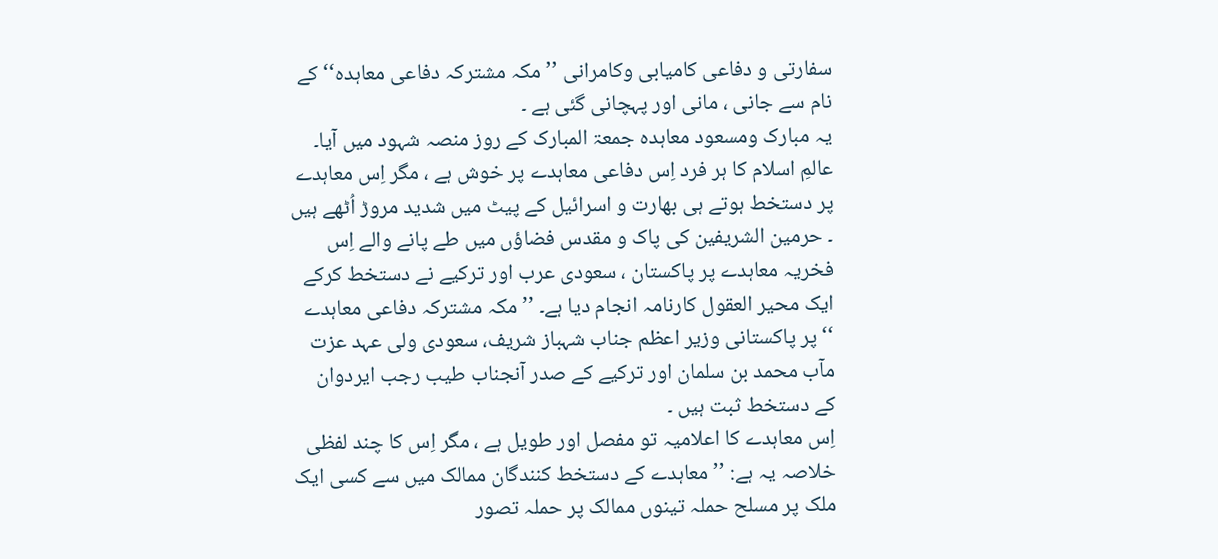سفارتی و دفاعی کامیابی وکامرانی ’’مکہ مشترکہ دفاعی معاہدہ‘‘ کے نام سے جانی ، مانی اور پہچانی گئی ہے ۔
یہ مبارک ومسعود معاہدہ جمعۃ المبارک کے روز منصہ شہود میں آیا۔ عالمِ اسلام کا ہر فرد اِس دفاعی معاہدے پر خوش ہے ، مگر اِس معاہدے پر دستخط ہوتے ہی بھارت و اسرائیل کے پیٹ میں شدید مروڑ اُٹھے ہیں ۔ حرمین الشریفین کی پاک و مقدس فضاؤں میں طے پانے والے اِس فخریہ معاہدے پر پاکستان ، سعودی عرب اور ترکیے نے دستخط کرکے ایک محیر العقول کارنامہ انجام دیا ہے۔ ’’مکہ مشترکہ دفاعی معاہدے ‘‘ پر پاکستانی وزیر اعظم جناب شہباز شریف، سعودی ولی عہد عزت مآب محمد بن سلمان اور ترکیے کے صدر آنجناب طیب رجب ایردوان کے دستخط ثبت ہیں ۔
اِس معاہدے کا اعلامیہ تو مفصل اور طویل ہے ، مگر اِس کا چند لفظی خلاصہ یہ ہے: ’’معاہدے کے دستخط کنندگان ممالک میں سے کسی ایک ملک پر مسلح حملہ تینوں ممالک پر حملہ تصور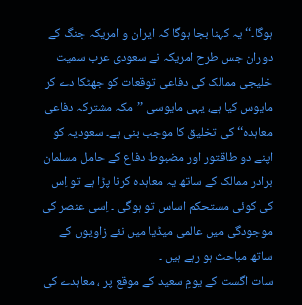ہوگا۔‘‘یہ کہنا بجا ہوگا کہ ایران و امریکہ جنگ کے دوران جس طرح امریکہ نے سعودی عرب سمیت خلیجی ممالک کی دفاعی توقعات کو جھٹکا دے کر مایوس کیا ہے، یہی مایوسی ’’مکہ مشترکہ دفاعی معاہدہ‘‘ کی تخلیق کا موجب بنی ہے۔ سعودیہ کو اپنے دو طاقتور اور مضبوط دفاع کے حامل مسلمان برادر ممالک کے ساتھ یہ معاہدہ کرنا پڑا ہے تو اِس کی کوئی مستحکم اساس تو ہوگی ۔ اِسی عنصر کی موجودگی میں عالمی میڈیا میں نئے زاویوں کے ساتھ مباحث ہو رہے ہیں ۔
سات اگست کے یومِ سعید کے موقع پر ، معاہدے کی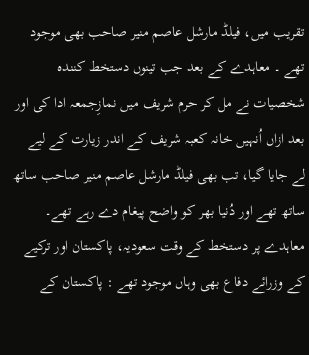تقریب میں، فیلڈ مارشل عاصم منیر صاحب بھی موجود تھے ۔ معاہدے کے بعد جب تینوں دستخط کنندہ شخصیات نے مل کر حرم شریف میں نمازِجمعہ ادا کی اور بعد ازاں اُنہیں خانہ کعبہ شریف کے اندر زیارت کے لیے لے جایا گیا، تب بھی فیلڈ مارشل عاصم منیر صاحب ساتھ ساتھ تھے اور دُنیا بھر کو واضح پیغام دے رہے تھے۔
معاہدے پر دستخط کے وقت سعودیہ، پاکستان اور ترکیے کے وزرائے دفاع بھی وہاں موجود تھے : پاکستان کے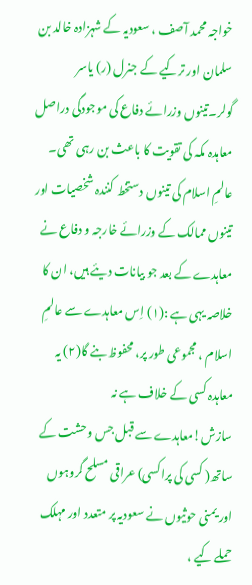خواجہ محمد آصف ، سعودیہ کے شہزادہ خالد بن سلمان اور ترکیے کے جنرل (ر) یاسر گولر۔تینوں وزرائے دفاع کی موجودگی دراصل معاہدہ مکہ کی تقویت کا باعث بن رہی تھی۔ عالمِ اسلام کی تینوں دستخط کنندہ شخصیات اور تینوں ممالک کے وزرائے خارجہ و دفاع نے معاہدے کے بعد جو بیانات دیئے ہیں، ان کا خلاصہ یہی ہے :(۱) اِس معاہدے سے عالمِ اسلام ، مجموعی طور پر، محفوظ بنے گا(۲) یہ معاہدہ کسی کے خلاف ہے نہ سازش!معاہدے سے قبل جس وحشت کے ساتھ( کسی کی پراکسی) عراقی مسلح گروہوں اور یمنی حوثیوں نے سعودیہ پر متعدد اور مہلک حملے کیے ،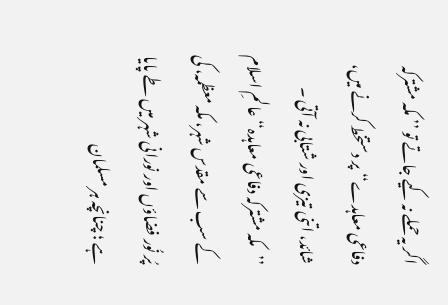اگر یہ حملے نہ کیے جاتے تو ’’ مکہ مشترکہ دفاعی معاہدے‘‘ پر دستخط کرنے میں، شائد، اتنی تیزی اور شتابی نہ آتی ۔
’’مکہ مشترکہ دفاعی معاہدہ‘‘ عالمِ اسلام کے سب سے مقدس شہر، مکہ معظمہ، کی پُر نُور فضاؤں اور نورانی شہر میں طے پایا ہے ؛ چنانچہ ہر مسلمان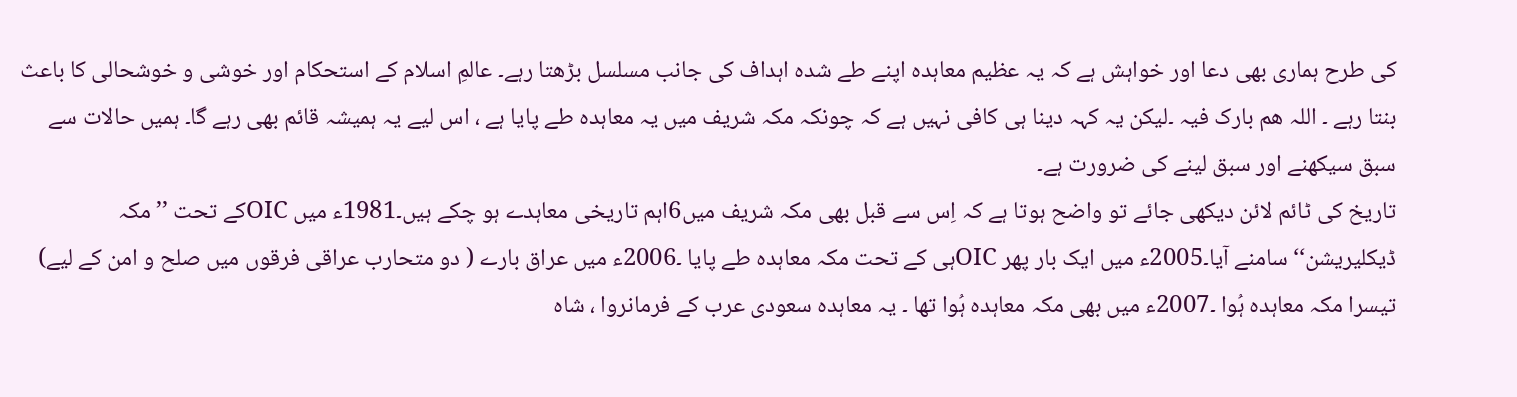کی طرح ہماری بھی دعا اور خواہش ہے کہ یہ عظیم معاہدہ اپنے طے شدہ اہداف کی جانب مسلسل بڑھتا رہے۔ عالمِ اسلام کے استحکام اور خوشی و خوشحالی کا باعث بنتا رہے ۔ اللہ ھم بارک فیہ ۔لیکن یہ کہہ دینا ہی کافی نہیں ہے کہ چونکہ مکہ شریف میں یہ معاہدہ طے پایا ہے ، اس لیے یہ ہمیشہ قائم بھی رہے گا۔ ہمیں حالات سے سبق سیکھنے اور سبق لینے کی ضرورت ہے۔
تاریخ کی ٹائم لائن دیکھی جائے تو واضح ہوتا ہے کہ اِس سے قبل بھی مکہ شریف میں6اہم تاریخی معاہدے ہو چکے ہیں۔1981ء میں OICکے تحت ’’مکہ ڈیکلیریشن‘‘ سامنے آیا۔2005ء میں ایک بار پھر OICہی کے تحت مکہ معاہدہ طے پایا ۔2006ء میں عراق بارے ( دو متحارب عراقی فرقوں میں صلح و امن کے لیے) تیسرا مکہ معاہدہ ہُوا ۔2007ء میں بھی مکہ معاہدہ ہُوا تھا ۔ یہ معاہدہ سعودی عرب کے فرمانروا ، شاہ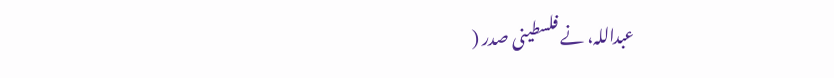عبداللہ، نے فلسطینی صدر (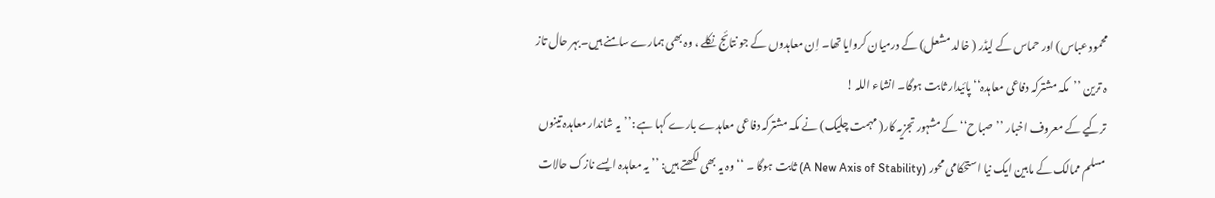محمود عباس) اور حماس کے لیڈر ( خالد مشعل) کے درمیان کروایا تھا۔ اِن معاہدوں کے جو نتائج نکلے ، وہ بھی ہمارے سامنے ہیں۔بہر حال تاز ہ ترین ’’مکہ مشترکہ دفاعی معاہدہ‘‘ پائیدار ثابت ہوگا۔ انشاء اللہ !
ترکیے کے معروف اخبار ’’صباح‘‘کے مشہور تجزیہ کار( مہمت چلیک) نے مکہ مشترکہ دفاعی معاہدے بارے کہا ہے :’’یہ شاندار معاہدہ تینوں مسلم ممالک کے مابین ایک نیا استحکامی محور (A New Axis of Stability) ثابت ہوگا ۔ ‘‘ وہ یہ بھی لکھتے ہیں: ’’ یہ معاہدہ ایسے نازک حالات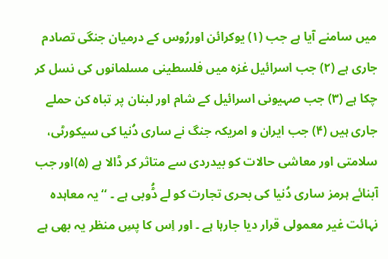میں سامنے آیا ہے جب (۱) یوکرائن اوررُوس کے درمیان جنگی تصادم جاری ہے (۲) جب اسرائیل غزہ میں فلسطینی مسلمانوں کی نسل کر چکا ہے (۳) جب صہیونی اسرائیل کے شام اور لبنان پر تباہ کن حملے جاری ہیں (۴) جب ایران و امریکہ جنگ نے ساری دُنیا کی سیکورٹی، سلامتی اور معاشی حالات کو بیدردی سے متاثر کر ڈالا ہے (۵)اور جب آبنائے ہرمز ساری دُنیا کی بحری تجارت کو لے ڈُوبی ہے ۔ ‘‘ یہ معاہدہ نہائت غیر معمولی قرار دیا جارہا ہے ۔ اور اِس کا پسِ منظر یہ بھی ہے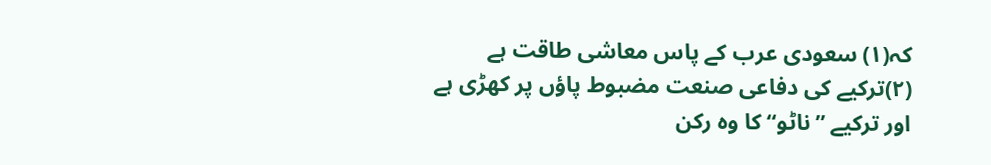کہ(۱) سعودی عرب کے پاس معاشی طاقت ہے (۲)ترکیے کی دفاعی صنعت مضبوط پاؤں پر کھڑی ہے اور ترکیے ’’ناٹو‘‘ کا وہ رکن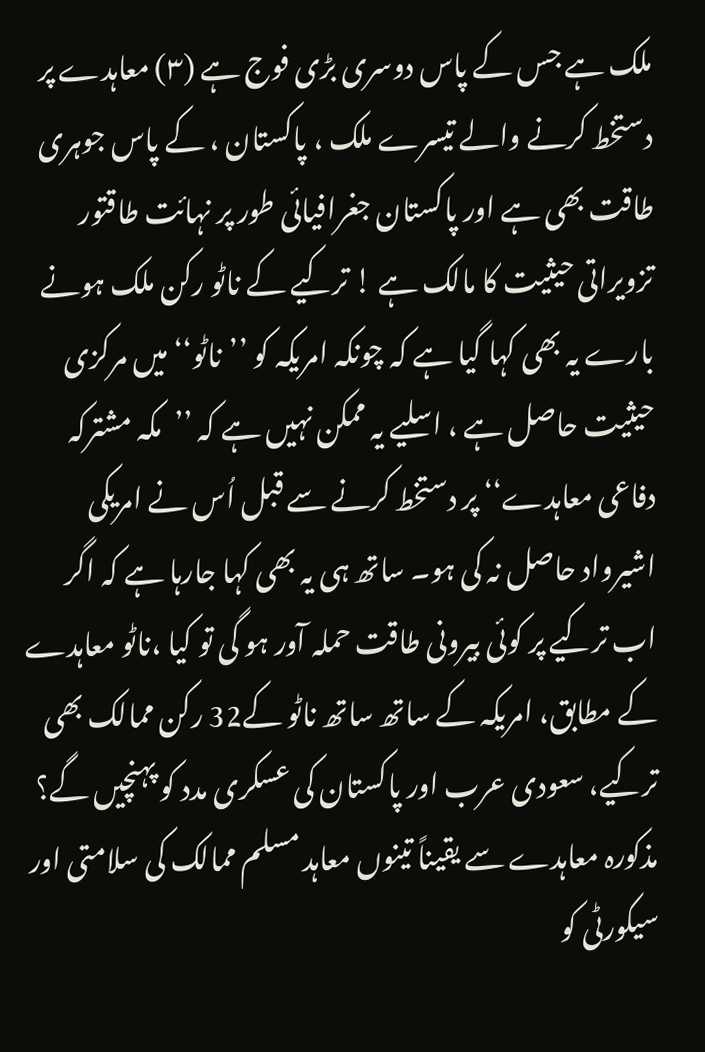ملک ہے جس کے پاس دوسری بڑی فوج ہے (۳) معاہدے پر دستخط کرنے والے تیسرے ملک ، پاکستان ، کے پاس جوہری طاقت بھی ہے اور پاکستان جغرافیائی طور پر نہائت طاقتور تزویراتی حیثیت کا مالک ہے ! ترکیے کے ناٹو رکن ملک ہونے بارے یہ بھی کہا گیا ہے کہ چونکہ امریکہ کو ’’ناٹو‘‘ میں مرکزی حیثیت حاصل ہے ، اسلیے یہ ممکن نہیں ہے کہ ’’مکہ مشترکہ دفاعی معاہدے‘‘ پر دستخط کرنے سے قبل اُس نے امریکی اشیرواد حاصل نہ کی ہو۔ ساتھ ہی یہ بھی کہا جارہا ہے کہ اگر اب ترکیے پر کوئی بیرونی طاقت حملہ آور ہو گی تو کیا ،ناٹو معاہدے کے مطابق، امریکہ کے ساتھ ساتھ ناٹو کے32 رکن ممالک بھی ترکیے، سعودی عرب اور پاکستان کی عسکری مدد کو پہنچیں گے؟
مذکورہ معاہدے سے یقیناً تینوں معاہد مسلم ممالک کی سلامتی اور سیکورٹی کو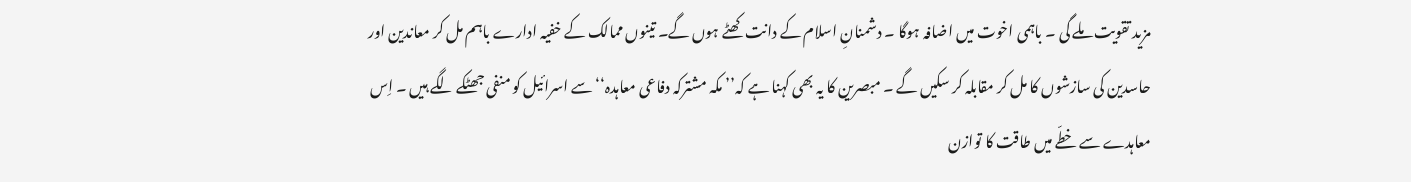مزید تقویت ملے گی ۔ باہمی اخوت میں اضافہ ہوگا ۔ دشمنانِ اسلام کے دانت کھٹے ہوں گے۔ تینوں ممالک کے خفیہ ادارے باہم مل کر معاندین اور حاسدین کی سازشوں کا مل کر مقابلہ کر سکیں گے ۔ مبصرین کا یہ بھی کہنا ہے کہ’’ مکہ مشترکہ دفاعی معاہدہ‘‘ سے اسرائیل کو منفی جھٹکے لگے ہیں ۔ اِس معاہدے سے خطّے میں طاقت کا توازن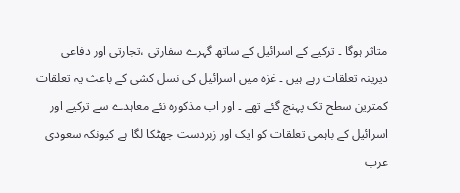متاثر ہوگا ۔ ترکیے کے اسرائیل کے ساتھ گہرے سفارتی ،تجارتی اور دفاعی دیرینہ تعلقات رہے ہیں ۔ غزہ میں اسرائیل کی نسل کشی کے باعث یہ تعلقات کمترین سطح تک پہنچ گئے تھے ۔ اور اب مذکورہ نئے معاہدے سے ترکیے اور اسرائیل کے باہمی تعلقات کو ایک اور زبردست جھٹکا لگا ہے کیونکہ سعودی عرب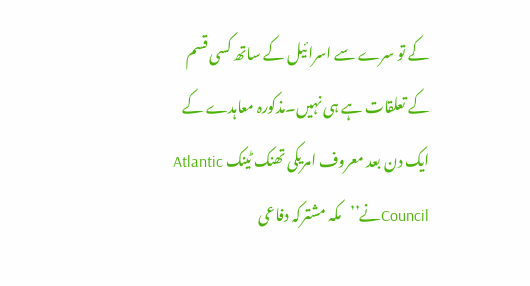کے تو سرے سے اسرائیل کے ساتھ کسی قسم کے تعلقات ہے ہی نہیں۔مذکورہ معاہدے کے ایک دن بعد معروف امریکی تھنک ٹینک Atlantic Councilنے’’مکہ مشترکہ دفاعی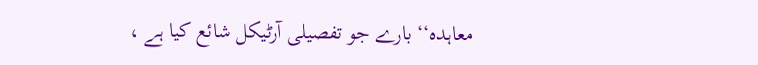معاہدہ‘‘ بارے جو تفصیلی آرٹیکل شائع کیا ہے ،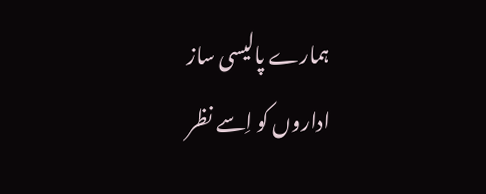ہمارے پالیسی ساز اداروں کو اِسے نظر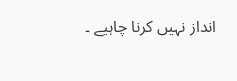انداز نہیں کرنا چاہیے ۔